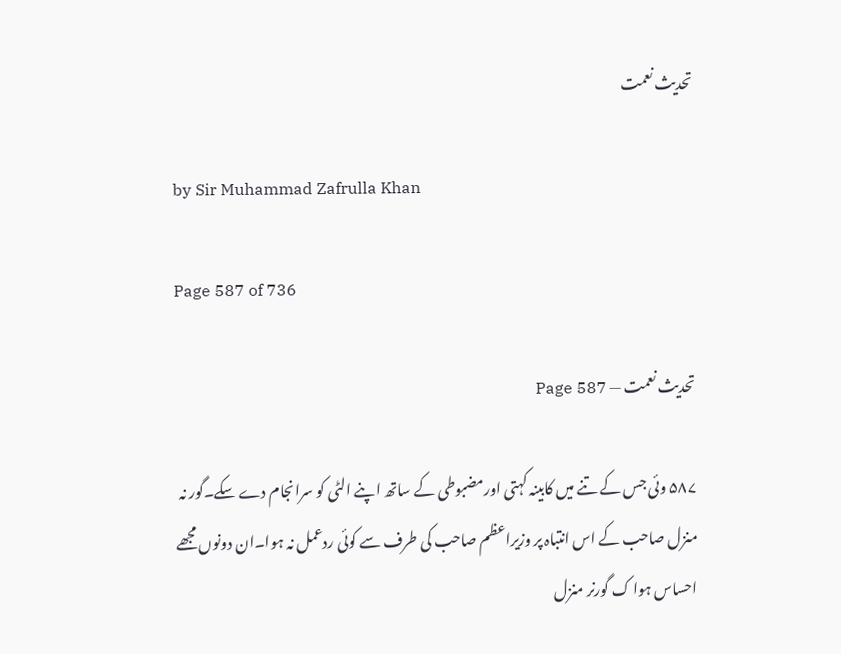تحدیث نعمت

by Sir Muhammad Zafrulla Khan

Page 587 of 736

تحدیث نعمت — Page 587

۵۸۷ وئی جس کے تنے میں کابینہ کہتی اورمضبوطی کے ساتھ اپنے الٹی کو سرانجام دے سکے۔گور نہ منزل صاحب کے اس انتباہ پر وزیراعظم صاحب کی طرف سے کوئی ردعمل نہ ہوا۔ان دونوں مجھے احساس ہوا ک گورنر منزل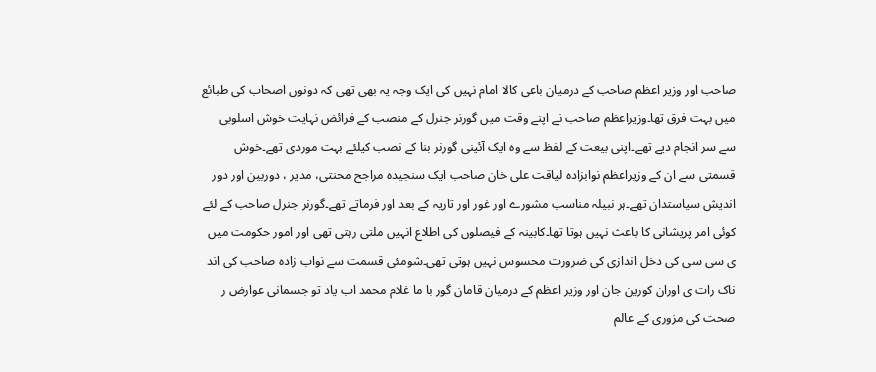صاحب اور وزیر اعظم صاحب کے درمیان باعی کالا امام نہیں کی ایک وجہ یہ بھی تھی کہ دونوں اصحاب کی طبائع میں بہت فرق تھا۔وزیراعظم صاحب نے اپنے وقت میں گورنر جنرل کے منصب کے فرائض نہایت خوش اسلوبی سے سر انجام دیے تھے۔اپنی بیعت کے لفظ سے وہ ایک آئینی گورنر بنا کے نصب کیلئے بہت موردی تھے۔خوش قسمتی سے ان کے وزیراعظم نوابزادہ لیاقت علی خان صاحب ایک سنجیده مراجح محنتی، مدیر ، دوربین اور دور اندیش سیاستدان تھے۔ہر نبیلہ مناسب مشورے اور غور اور تاریہ کے بعد اور فرماتے تھے۔گورنر جنرل صاحب کے لئے کوئی امر پریشانی کا باعث نہیں ہوتا تھا۔کابینہ کے فیصلوں کی اطلاع انہیں ملتی رہتی تھی اور امور حکومت میں ی سی سی کی دخل اندازی کی ضرورت محسوس نہیں ہوتی تھی۔شومئی قسمت سے نواب زادہ صاحب کی اند ناک رات ی اوران کورین جان اور وزیر اعظم کے درمیان قامان گور با ما غلام محمد اب یاد تو جسمانی عوارض ر صحت کی مزوری کے عالم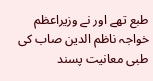طبع تھے اور نے وزیراعظم خواجہ ناظم الدین صاب کی طبی معانیت پسند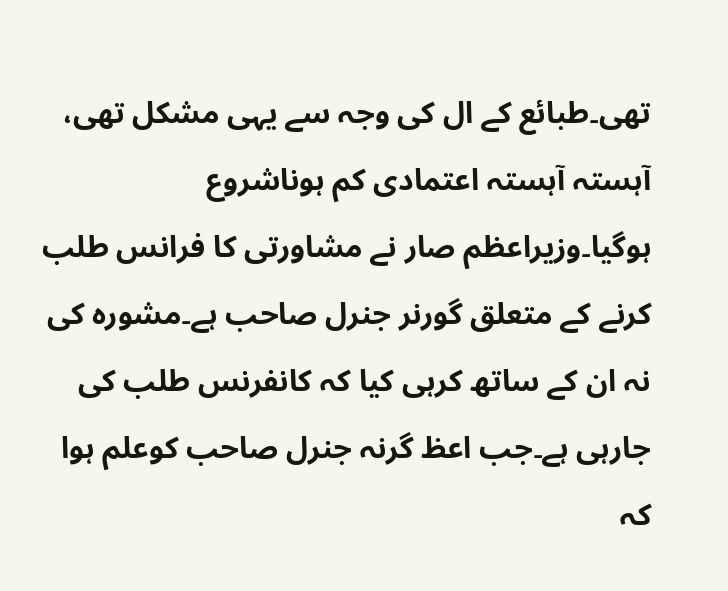تھی۔طبائع کے ال کی وجہ سے یہی مشکل تھی، آہستہ آہستہ اعتمادی کم ہوناشروع ہوگیا۔وزیراعظم صار نے مشاورتی کا فرانس طلب کرنے کے متعلق گورنر جنرل صاحب ہے۔مشورہ کی نہ ان کے ساتھ کرہی کیا کہ کانفرنس طلب کی جارہی ہے۔جب اعظ گرنہ جنرل صاحب کوعلم ہوا کہ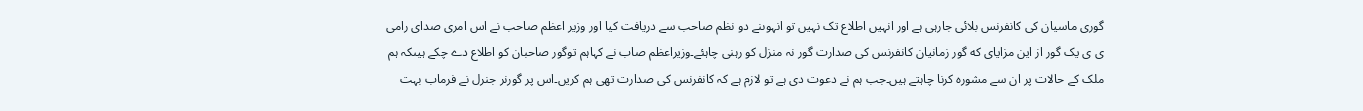گوری ماسیان کی کانفرنس بلائی جارہی ہے اور انہیں اطلاع تک نہیں تو انہوںنے دو نظم صاحب سے دریافت کیا اور وزیر اعظم صاحب نے اس امری صدای رامی ی ی یک گور از این مزایای که گور زمانیان کانفرنس کی صدارت گور نہ منزل کو رہنی چاہئے۔وزیراعظم صاب نے کہاہم توگور صاحبان کو اطلاع دے چکے ہیںکہ ہم ملک کے حالات پر ان سے مشورہ کرنا چاہتے ہیں۔جب ہم نے دعوت دی ہے تو لازم ہے کہ کانفرنس کی صدارت تھی ہم کریں۔اس پر گورنر جنرل نے فرماب بہت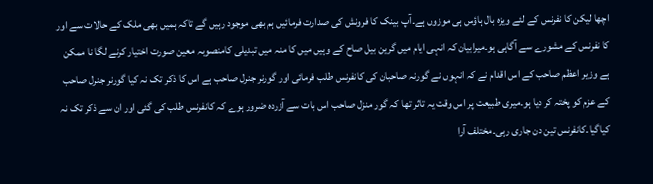اچھا لیکن کا نفرنس کے لئے ویزہ بال ہاؤس ہی موزوں ہے۔آپ بینک کا فرونش کی صدارت فرمائیں ہم بھی موجود رہیں گے تاکہ ہمیں بھی ملک کے حالات سے اور کا نفرنس کے مشورے سے آگاہی ہو۔میرابیان کہ انہی ایام میں گرین بیل صاح کے وہیں میں کا منہ میں تبدیلی کامنصوبہ معین صورت اختیار کرنے لگا نا ممکن ہے وزیر اعظم صاحب کے اس اقدام نے کہ انہوں نے گورنہ صاحبان کی کانفرنس طلب فرمائی اور گورنر جنرل صاحب ہے اس کا ذکر تک نہ کیا گورنر جنرل صاحب کے عزم کو پختہ کر دیا ہو۔میری طبیعت پر اس وقت یہ تاثر تھا کہ گور منزل صاحب اس بات سے آزردہ ضرور ہوے کہ کانفرنس طلب کی گئی اور ان سے ذکر تک نہ کیاگیا۔کانفرنس تین دن جاری رہی۔مختلف آرا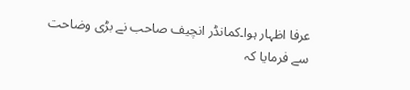عرفا اظہار ہوا۔کمانڈر انچیف صاحب نے بڑی وضاحت سے فرمایا کہ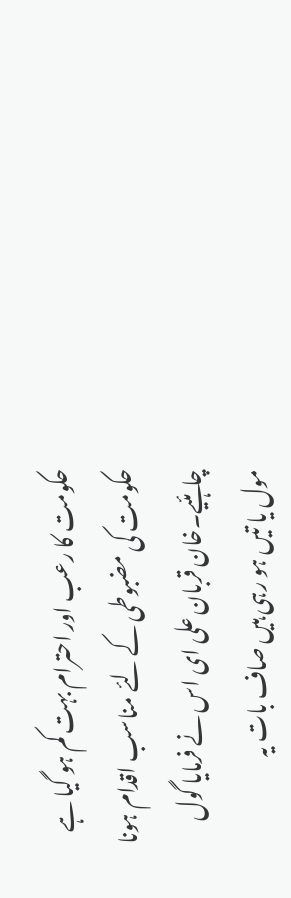حکومت کا رعب اور احترام بہت کم ہو گیا ہے حکومت کی مضبوطی کے لئے مناسب اقدام ہونا چاہئیے۔خان قربان علی ای اس نے فرمایا گول مول یا تیں ہو رہی ہیں صاف بات یہ